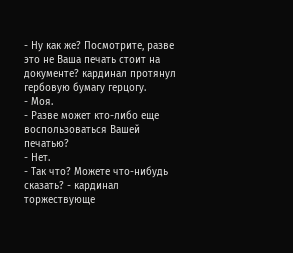- Ну как же? Посмотрите, разве это не Ваша печать стоит на документе? кардинал протянул гербовую бумагу герцогу.
- Моя.
- Разве может кто-либо еще воспользоваться Вашей печатью?
- Нет.
- Так что? Можете что-нибудь сказать? - кардинал торжествующе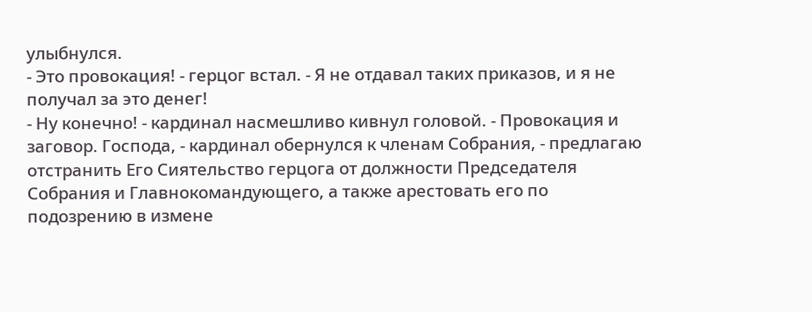улыбнулся.
- Это провокация! - герцог встал. - Я не отдавал таких приказов, и я не получал за это денег!
- Ну конечно! - кардинал насмешливо кивнул головой. - Провокация и заговор. Господа, - кардинал обернулся к членам Собрания, - предлагаю отстранить Его Сиятельство герцога от должности Председателя Собрания и Главнокомандующего, а также арестовать его по подозрению в измене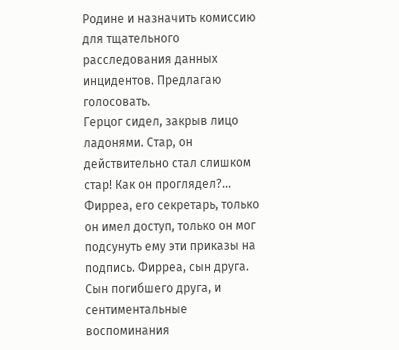Родине и назначить комиссию для тщательного расследования данных инцидентов. Предлагаю голосовать.
Герцог сидел, закрыв лицо ладонями. Стар, он действительно стал слишком стар! Как он проглядел?... Фирреа, его секретарь, только он имел доступ, только он мог подсунуть ему эти приказы на подпись. Фирреа, сын друга. Сын погибшего друга, и сентиментальные воспоминания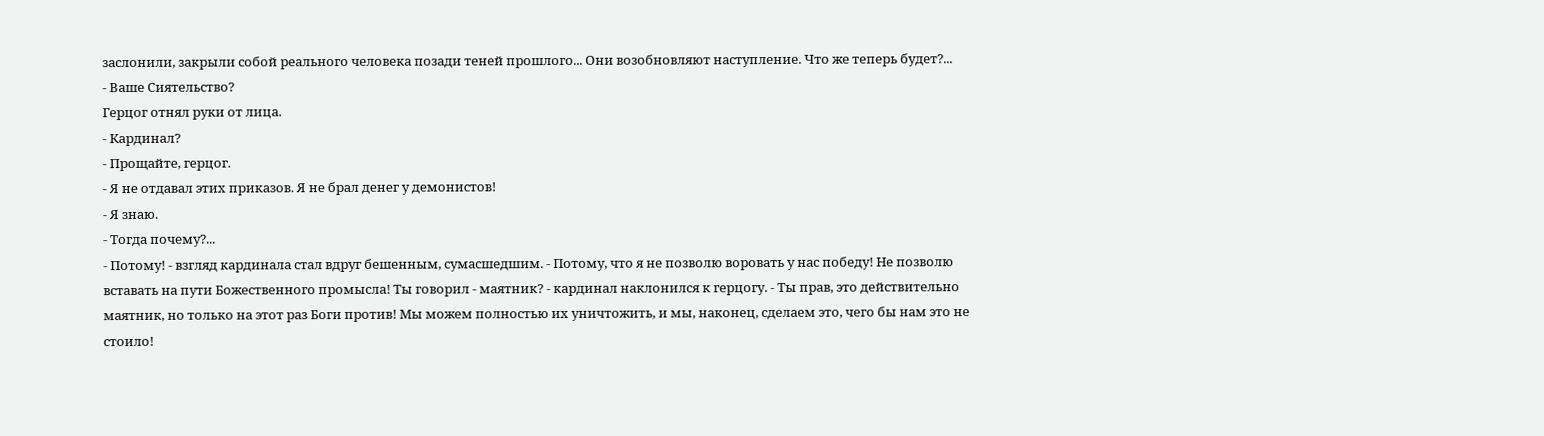заслонили, закрыли собой реального человека позади теней прошлого... Они возобновляют наступление. Что же теперь будет?...
- Ваше Сиятельство?
Герцог отнял руки от лица.
- Кардинал?
- Прощайте, герцог.
- Я не отдавал этих приказов. Я не брал денег у демонистов!
- Я знаю.
- Тогда почему?...
- Потому! - взгляд кардинала стал вдруг бешенным, сумасшедшим. - Потому, что я не позволю воровать у нас победу! Не позволю вставать на пути Божественного промысла! Ты говорил - маятник? - кардинал наклонился к герцогу. - Ты прав, это действительно маятник, но только на этот раз Боги против! Мы можем полностью их уничтожить, и мы, наконец, сделаем это, чего бы нам это не стоило!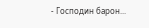- Господин барон...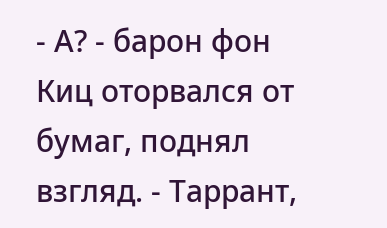- А? - барон фон Киц оторвался от бумаг, поднял взгляд. - Таррант,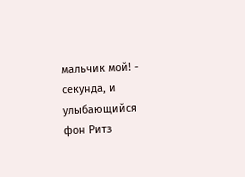мальчик мой! - секунда, и улыбающийся фон Ритз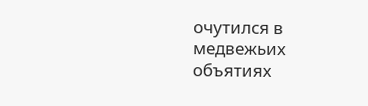очутился в медвежьих объятиях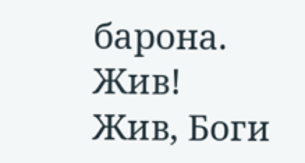барона. Жив! Жив, Боги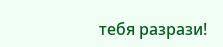тебя разрази!